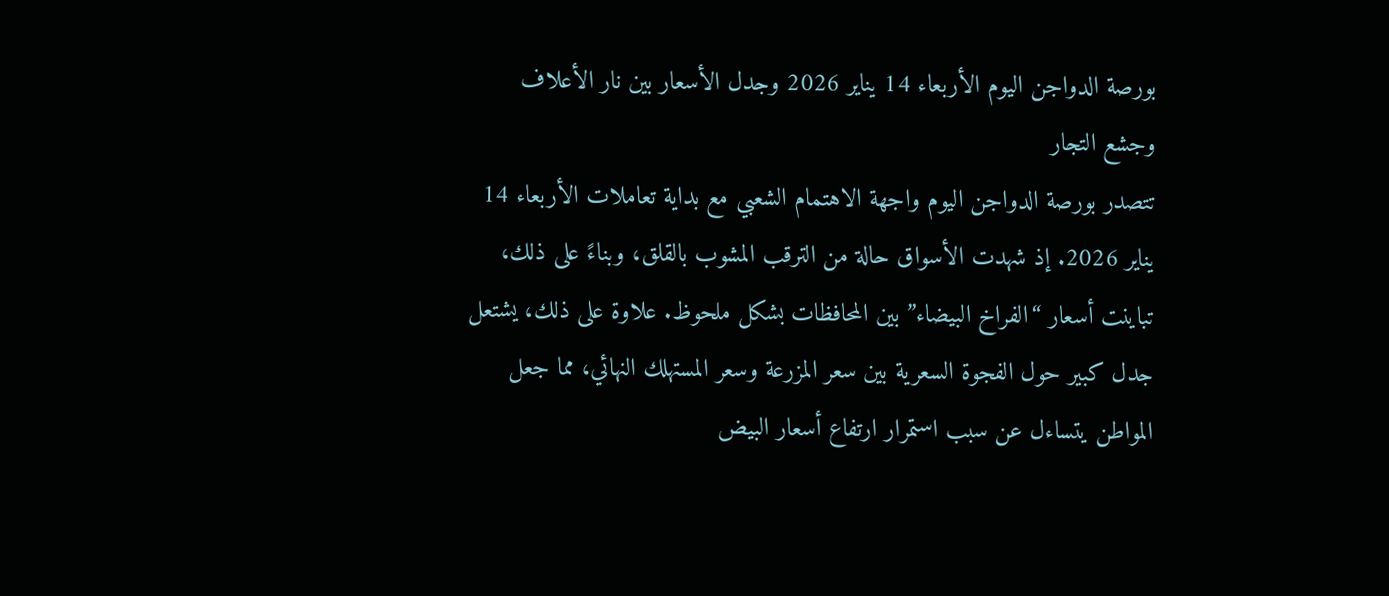بورصة الدواجن اليوم الأربعاء 14 يناير 2026 وجدل الأسعار بين نار الأعلاف وجشع التجار
تتصدر بورصة الدواجن اليوم واجهة الاهتمام الشعبي مع بداية تعاملات الأربعاء 14 يناير 2026. إذ شهدت الأسواق حالة من الترقب المشوب بالقلق، وبناءً على ذلك، تباينت أسعار “الفراخ البيضاء” بين المحافظات بشكل ملحوظ. علاوة على ذلك، يشتعل جدل كبير حول الفجوة السعرية بين سعر المزرعة وسعر المستهلك النهائي، مما جعل المواطن يتساءل عن سبب استمرار ارتفاع أسعار البيض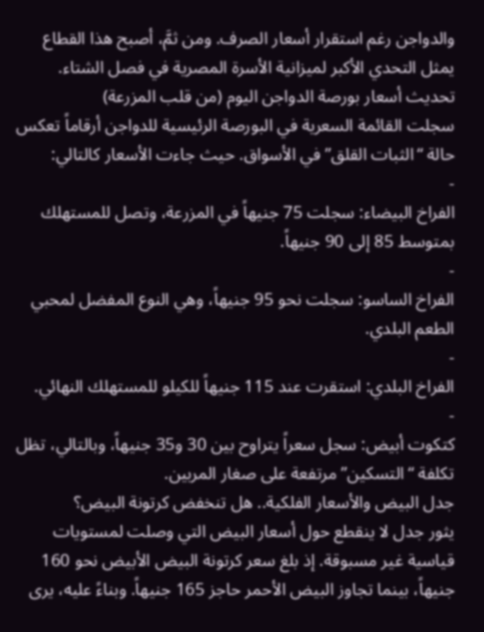والدواجن رغم استقرار أسعار الصرف. ومن ثمَّ، أصبح هذا القطاع يمثل التحدي الأكبر لميزانية الأسرة المصرية في فصل الشتاء.
تحديث أسعار بورصة الدواجن اليوم (من قلب المزرعة)
سجلت القائمة السعرية في البورصة الرئيسية للدواجن أرقاماً تعكس حالة “الثبات القلق” في الأسواق. حيث جاءت الأسعار كالتالي:
-
الفراخ البيضاء: سجلت 75 جنيهاً في المزرعة، وتصل للمستهلك بمتوسط 85 إلى 90 جنيهاً.
-
الفراخ الساسو: سجلت نحو 95 جنيهاً، وهي النوع المفضل لمحبي الطعم البلدي.
-
الفراخ البلدي: استقرت عند 115 جنيهاً للكيلو للمستهلك النهائي.
-
كتكوت أبيض: سجل سعراً يتراوح بين 30 و35 جنيهاً، وبالتالي، تظل تكلفة “التسكين” مرتفعة على صغار المربين.
جدل البيض والأسعار الفلكية.. هل تنخفض كرتونة البيض؟
يثور جدل لا ينقطع حول أسعار البيض التي وصلت لمستويات قياسية غير مسبوقة. إذ بلغ سعر كرتونة البيض الأبيض نحو 160 جنيهاً، بينما تجاوز البيض الأحمر حاجز 165 جنيهاً. وبناءً عليه، يرى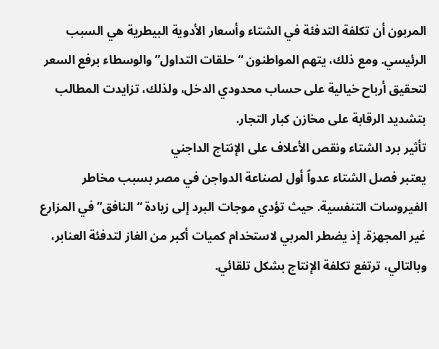المربون أن تكلفة التدفئة في الشتاء وأسعار الأدوية البيطرية هي السبب الرئيسي. ومع ذلك، يتهم المواطنون “حلقات التداول” والوسطاء برفع السعر لتحقيق أرباح خيالية على حساب محدودي الدخل، ولذلك، تزايدت المطالب بتشديد الرقابة على مخازن كبار التجار.
تأثير برد الشتاء ونقص الأعلاف على الإنتاج الداجني
يعتبر فصل الشتاء عدواً أول لصناعة الدواجن في مصر بسبب مخاطر الفيروسات التنفسية. حيث تؤدي موجات البرد إلى زيادة “النافق” في المزارع غير المجهزة. إذ يضطر المربي لاستخدام كميات أكبر من الغاز لتدفئة العنابر، وبالتالي، ترتفع تكلفة الإنتاج بشكل تلقائي.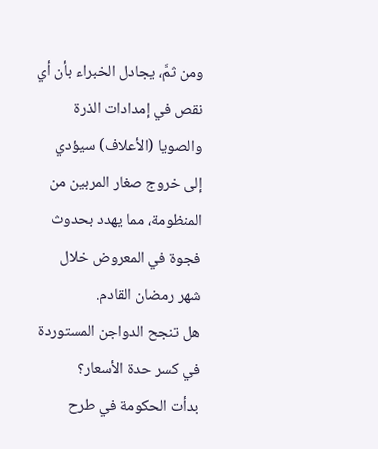ومن ثمَّ، يجادل الخبراء بأن أي نقص في إمدادات الذرة والصويا (الأعلاف) سيؤدي إلى خروج صغار المربين من المنظومة، مما يهدد بحدوث فجوة في المعروض خلال شهر رمضان القادم.
هل تنجح الدواجن المستوردة في كسر حدة الأسعار؟
بدأت الحكومة في طرح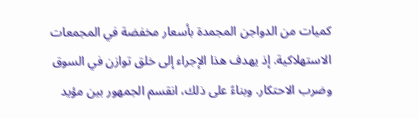كميات من الدواجن المجمدة بأسعار مخفضة في المجمعات الاستهلاكية. إذ يهدف هذا الإجراء إلى خلق توازن في السوق وضرب الاحتكار. وبناءً على ذلك، انقسم الجمهور بين مؤيد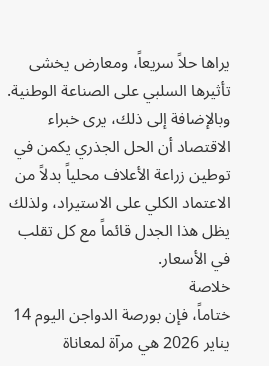يراها حلاً سريعاً، ومعارض يخشى تأثيرها السلبي على الصناعة الوطنية. وبالإضافة إلى ذلك، يرى خبراء الاقتصاد أن الحل الجذري يكمن في توطين زراعة الأعلاف محلياً بدلاً من الاعتماد الكلي على الاستيراد، ولذلك يظل هذا الجدل قائماً مع كل تقلب في الأسعار.
خلاصة
ختاماً، فإن بورصة الدواجن اليوم 14 يناير 2026 هي مرآة لمعاناة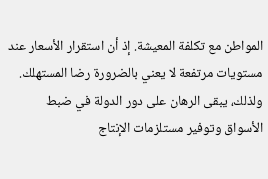المواطن مع تكلفة المعيشة. إذ أن استقرار الأسعار عند مستويات مرتفعة لا يعني بالضرورة رضا المستهلك. ولذلك، يبقى الرهان على دور الدولة في ضبط الأسواق وتوفير مستلزمات الإنتاج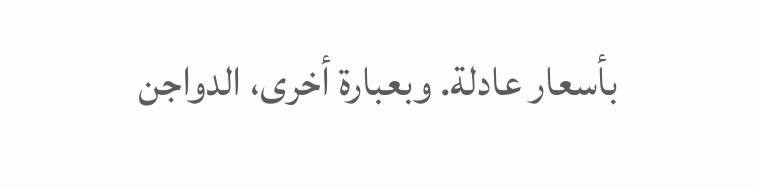بأسعار عادلة. وبعبارة أخرى، الدواجن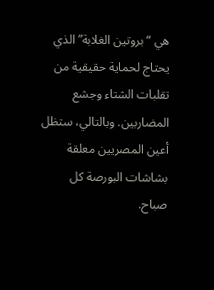هي “بروتين الغلابة” الذي يحتاج لحماية حقيقية من تقلبات الشتاء وجشع المضاربين. وبالتالي، ستظل أعين المصريين معلقة بشاشات البورصة كل صباح.